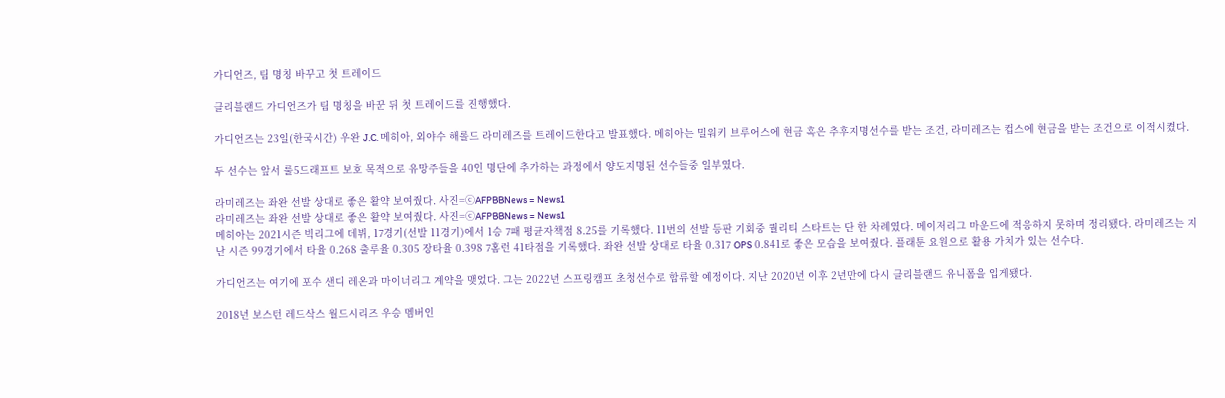가디언즈, 팀 명칭 바꾸고 첫 트레이드

클리블랜드 가디언즈가 팀 명칭을 바꾼 뒤 첫 트레이드를 진행했다.

가디언즈는 23일(한국시간) 우완 J.C. 메히아, 외야수 해롤드 라미레즈를 트레이드한다고 발표했다. 메히아는 밀워키 브루어스에 현금 혹은 추후지명선수를 받는 조건, 라미레즈는 컵스에 현금을 받는 조건으로 이적시켰다.

두 선수는 앞서 룰5드래프트 보호 목적으로 유망주들을 40인 명단에 추가하는 과정에서 양도지명된 선수들중 일부였다.

라미레즈는 좌완 선발 상대로 좋은 활약 보여줬다. 사진=ⓒAFPBBNews = News1
라미레즈는 좌완 선발 상대로 좋은 활약 보여줬다. 사진=ⓒAFPBBNews = News1
메히아는 2021시즌 빅리그에 데뷔, 17경기(선발 11경기)에서 1승 7패 평균자책점 8.25를 기록했다. 11번의 선발 등판 기회중 퀄리티 스타트는 단 한 차례였다. 메이저리그 마운드에 적응하지 못하며 정리됐다. 라미레즈는 지난 시즌 99경기에서 타율 0.268 출루율 0.305 장타율 0.398 7홈런 41타점을 기록했다. 좌완 선발 상대로 타율 0.317 OPS 0.841로 좋은 모습을 보여줬다. 플래툰 요원으로 활용 가치가 있는 선수다.

가디언즈는 여기에 포수 샌디 레온과 마이너리그 계약을 맺었다. 그는 2022년 스프링캠프 초청선수로 합류할 예정이다. 지난 2020년 이후 2년만에 다시 클리블랜드 유니폼을 입게됐다.

2018년 보스턴 레드삭스 월드시리즈 우승 멤버인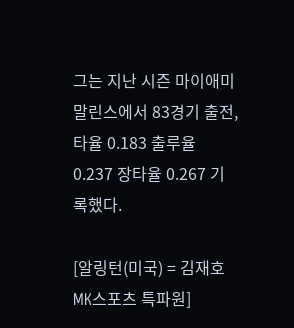그는 지난 시즌 마이애미 말린스에서 83경기 출전, 타율 0.183 출루율 0.237 장타율 0.267 기록했다.

[알링턴(미국) = 김재호 MK스포츠 특파원]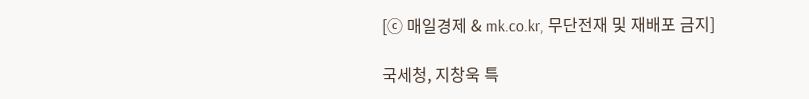[ⓒ 매일경제 & mk.co.kr, 무단전재 및 재배포 금지]

국세청, 지창욱 특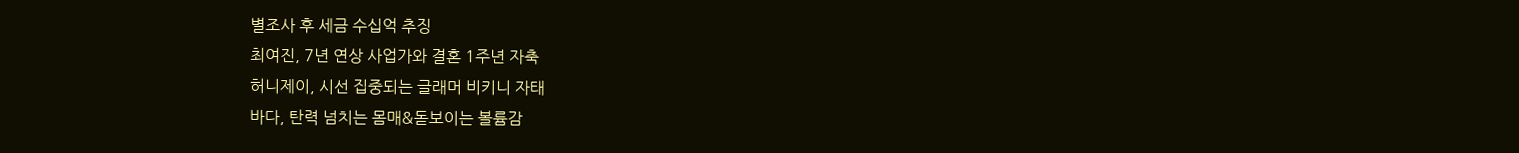별조사 후 세금 수십억 추징
최여진, 7년 연상 사업가와 결혼 1주년 자축
허니제이, 시선 집중되는 글래머 비키니 자태
바다, 탄력 넘치는 몸매&돋보이는 볼륨감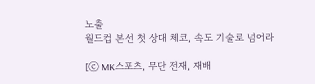노출
월드컵 본선 첫 상대 체코, 속도 기술로 넘어라

[ⓒ MK스포츠, 무단 전재, 재배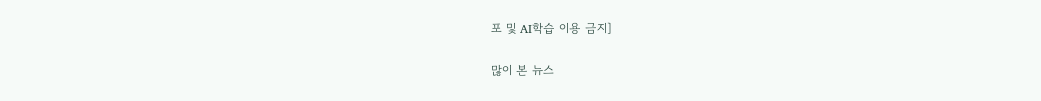포 및 AI학습 이용 금지]

많이 본 뉴스